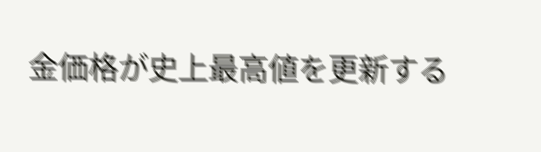金価格が史上最高値を更新する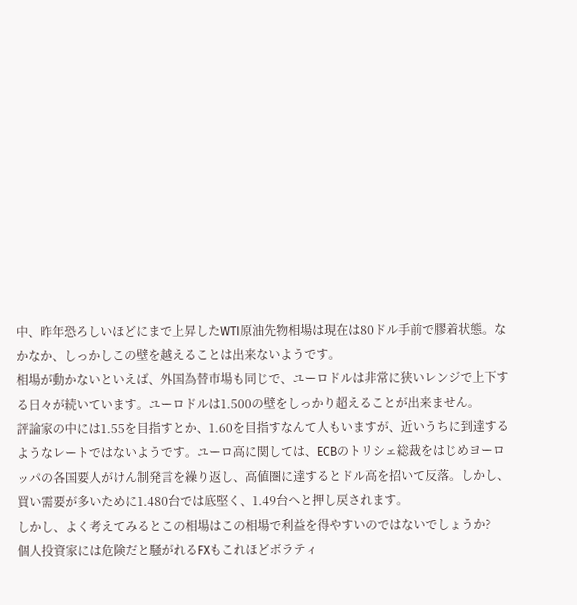中、昨年恐ろしいほどにまで上昇したWTI原油先物相場は現在は80ドル手前で膠着状態。なかなか、しっかしこの壁を越えることは出来ないようです。
相場が動かないといえば、外国為替市場も同じで、ユーロドルは非常に狭いレンジで上下する日々が続いています。ユーロドルは1.500の壁をしっかり超えることが出来ません。
評論家の中には1.55を目指すとか、1.60を目指すなんて人もいますが、近いうちに到達するようなレートではないようです。ユーロ高に関しては、ECBのトリシェ総裁をはじめヨーロッパの各国要人がけん制発言を繰り返し、高値圏に達するとドル高を招いて反落。しかし、買い需要が多いために1.480台では底堅く、1.49台へと押し戻されます。
しかし、よく考えてみるとこの相場はこの相場で利益を得やすいのではないでしょうか?
個人投資家には危険だと騒がれるFXもこれほどボラティ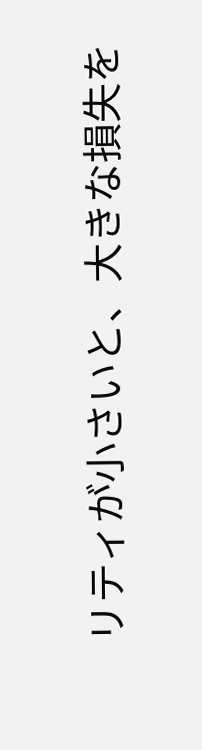リティが小さいと、大きな損失を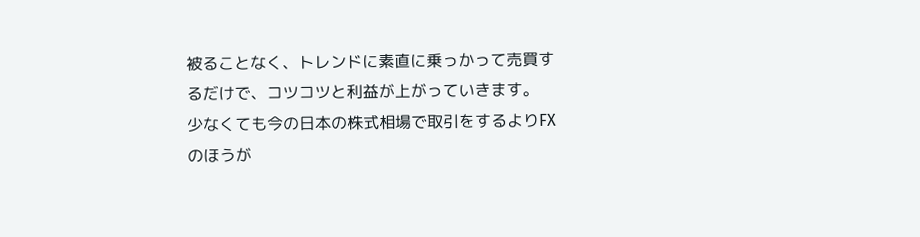被ることなく、トレンドに素直に乗っかって売買するだけで、コツコツと利益が上がっていきます。
少なくても今の日本の株式相場で取引をするよりFXのほうが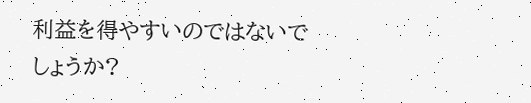利益を得やすいのではないでしょうか?